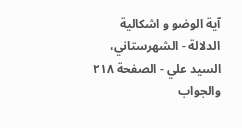آیة الوضو و اشکالیة الدلالة - الشهرستاني، السيد علي - الصفحة ٢١٨
والجواب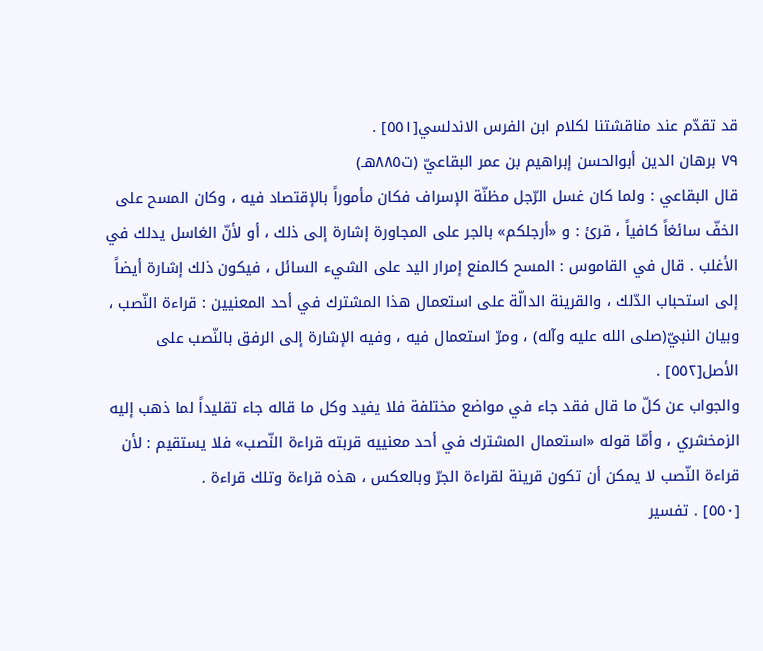قد تقدّم عند مناقشتنا لكلام ابن الفرس الاندلسي[٥٥١] .
٧٩ برهان الدين أبوالحسن إبراهيم بن عمر البقاعيّ (ت٨٨٥هـ)
قال البقاعي : ولما كان غسل الرّجل مظنّة الإسراف فكان مأموراً بالإقتصاد فيه ، وكان المسح على الخفّ سائغاً كافياً ، قرئ : و «أرجلكم» بالجر على المجاورة إشارة إلى ذلك ، أو لأنّ الغاسل يدلك في الأغلب . قال في القاموس : المسح كالمنع إمرار اليد على الشيء السائل ، فيكون ذلك إشارة أيضاً إلى استحباب الدّلك ، والقرينة الدالّة على استعمال هذا المشترك في أحد المعنيين : قراءة النّصب ، وبيان النبيّ(صلى الله عليه وآله) ، ومرّ استعمال فيه ، وفيه الإشارة إلى الرفق بالنّصب على الأصل[٥٥٢] .
والجواب عن كلّ ما قال فقد جاء في مواضع مختلفة فلا يفيد وكل ما قاله جاء تقليداً لما ذهب إليه الزمخشري ، وأمّا قوله «استعمال المشترك في أحد معنييه قربته قراءة النّصب» فلا يستقيم : لأن قراءة النّصب لا يمكن أن تكون قرينة لقراءة الجرّ وبالعكس ، هذه قراءة وتلك قراءة .
[٥٥٠] . تفسير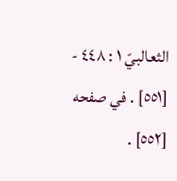الثعالبيّ ١ : ٤٤٨ -
[٥٥١] . في صفحه
[٥٥٢] .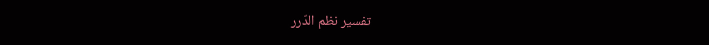تفسير نظم الدّرر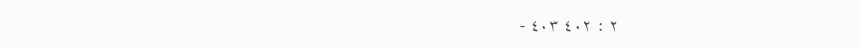٢ : ٤٠٢ ٤٠٣ -